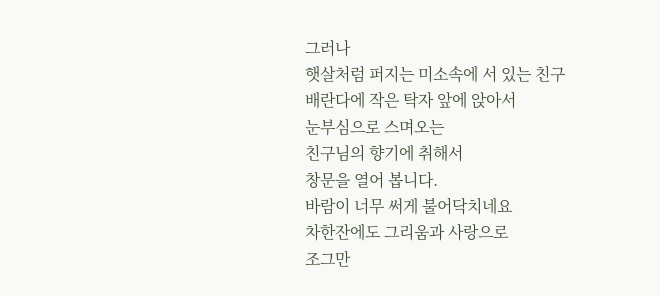그러나
햇살처럼 퍼지는 미소속에 서 있는 친구
배란다에 작은 탁자 앞에 앉아서
눈부심으로 스며오는
친구님의 향기에 취해서
창문을 열어 봅니다.
바람이 너무 써게 불어닥치네요
차한잔에도 그리움과 사랑으로
조그만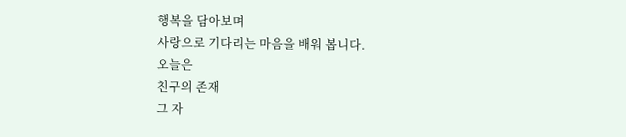행복을 담아보며
사랑으로 기다리는 마음을 배워 봅니다.
오늘은
친구의 존재
그 자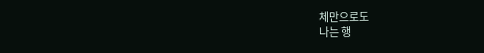체만으로도
나는 행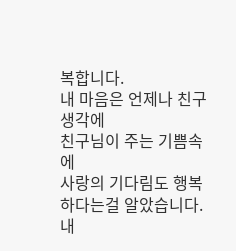복합니다.
내 마음은 언제나 친구 생각에
친구님이 주는 기쁨속에
사랑의 기다림도 행복하다는걸 알았습니다.
내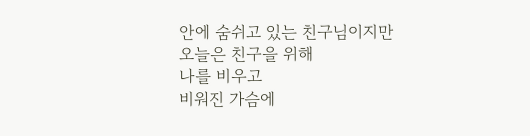안에 숨쉬고 있는 친구님이지만
오늘은 친구을 위해
나를 비우고
비워진 가슴에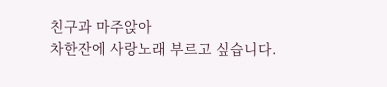친구과 마주앉아
차한잔에 사랑노래 부르고 싶습니다.